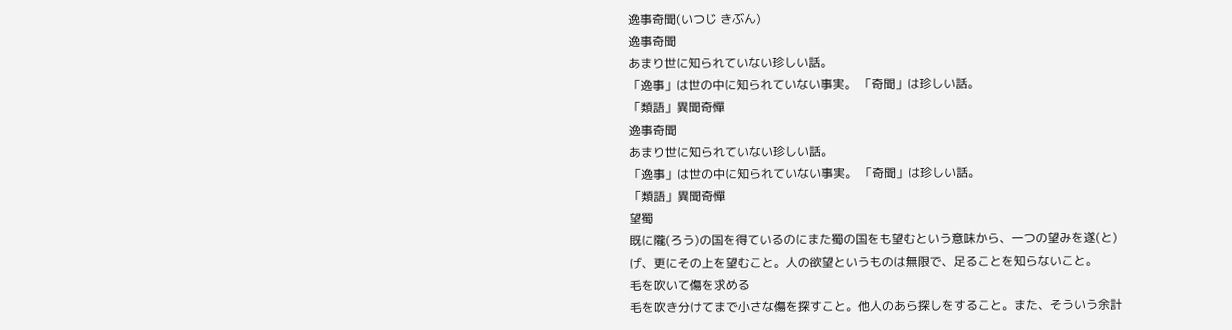逸事奇聞(いつじ きぶん)
逸事奇聞
あまり世に知られていない珍しい話。
「逸事」は世の中に知られていない事実。 「奇聞」は珍しい話。
「類語」異聞奇憚
逸事奇聞
あまり世に知られていない珍しい話。
「逸事」は世の中に知られていない事実。 「奇聞」は珍しい話。
「類語」異聞奇憚
望蜀
既に隴(ろう)の国を得ているのにまた蜀の国をも望むという意味から、一つの望みを遂(と)げ、更にその上を望むこと。人の欲望というものは無限で、足ることを知らないこと。
毛を吹いて傷を求める
毛を吹き分けてまで小さな傷を探すこと。他人のあら探しをすること。また、そういう余計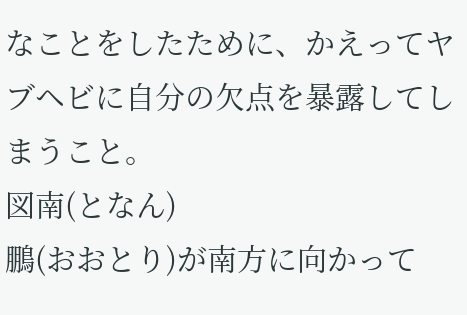なことをしたために、かえってヤブヘビに自分の欠点を暴露してしまうこと。
図南(となん)
鵬(おおとり)が南方に向かって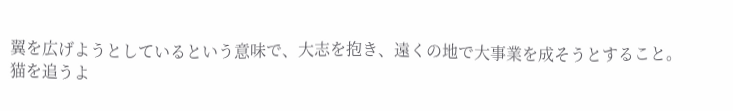翼を広げようとしているという意味で、大志を抱き、遠くの地で大事業を成そうとすること。
猫を追うよ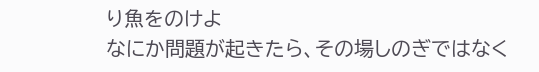り魚をのけよ
なにか問題が起きたら、その場しのぎではなく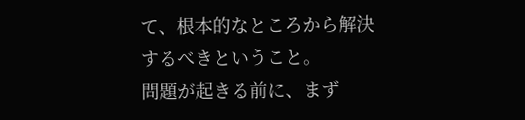て、根本的なところから解決するべきということ。
問題が起きる前に、まず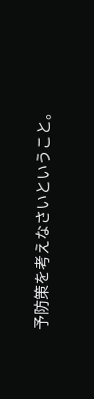予防策を考えなさいということ。